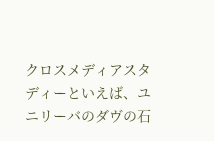クロスメディアスタディーといえば、ユニリーバのダヴの石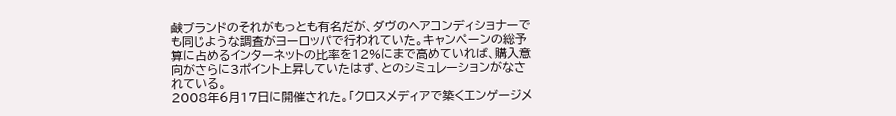鹸ブランドのそれがもっとも有名だが、ダヴのヘアコンディショナーでも同じような調査がヨーロッパで行われていた。キャンペーンの総予算に占めるインターネットの比率を12%にまで高めていれば、購入意向がさらに3ポイント上昇していたはず、とのシミュレーションがなされている。
2008年6月17日に開催された。「クロスメディアで築くエンゲージメ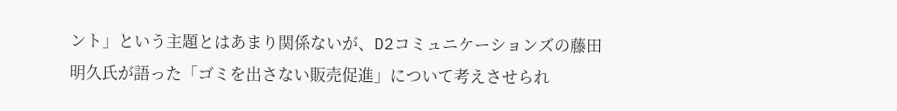ント」という主題とはあまり関係ないが、D2コミュニケーションズの藤田明久氏が語った「ゴミを出さない販売促進」について考えさせられ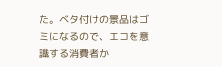た。ベタ付けの景品はゴミになるので、エコを意識する消費者か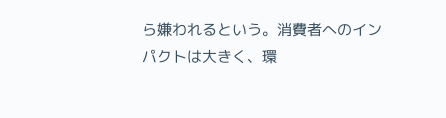ら嫌われるという。消費者へのインパクトは大きく、環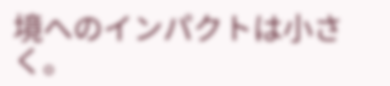境へのインパクトは小さく。